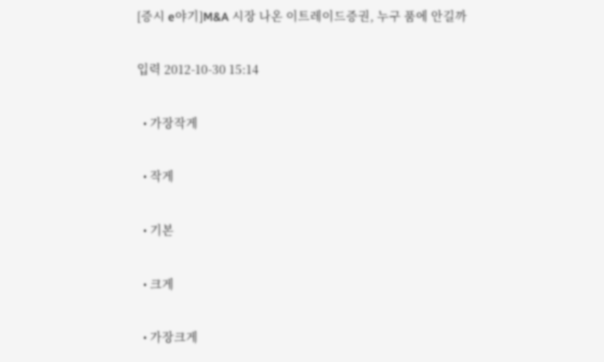[증시 e야기]M&A 시장 나온 이트레이드증권, 누구 품에 안길까

입력 2012-10-30 15:14

  • 가장작게

  • 작게

  • 기본

  • 크게

  • 가장크게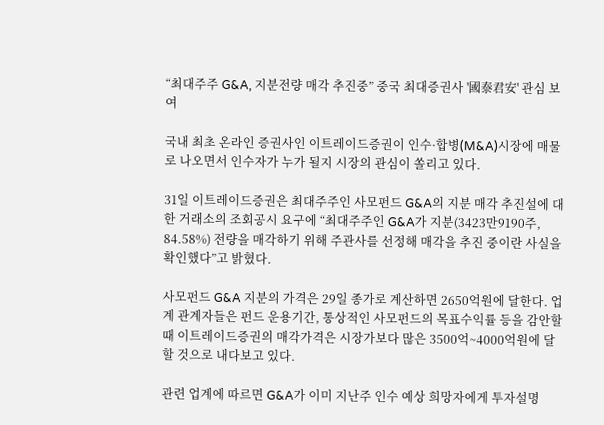“최대주주 G&A, 지분전량 매각 추진중” 중국 최대증권사 '國泰君安' 관심 보여

국내 최초 온라인 증권사인 이트레이드증권이 인수·합병(M&A)시장에 매물로 나오면서 인수자가 누가 될지 시장의 관심이 쏠리고 있다.

31일 이트레이드증권은 최대주주인 사모펀드 G&A의 지분 매각 추진설에 대한 거래소의 조회공시 요구에 “최대주주인 G&A가 지분(3423만9190주, 84.58%) 전량을 매각하기 위해 주관사를 선정해 매각을 추진 중이란 사실을 확인했다”고 밝혔다.

사모펀드 G&A 지분의 가격은 29일 종가로 계산하면 2650억원에 달한다. 업계 관계자들은 펀드 운용기간, 통상적인 사모펀드의 목표수익률 등을 감안할 때 이트레이드증권의 매각가격은 시장가보다 많은 3500억~4000억원에 달할 것으로 내다보고 있다.

관련 업계에 따르면 G&A가 이미 지난주 인수 예상 희망자에게 투자설명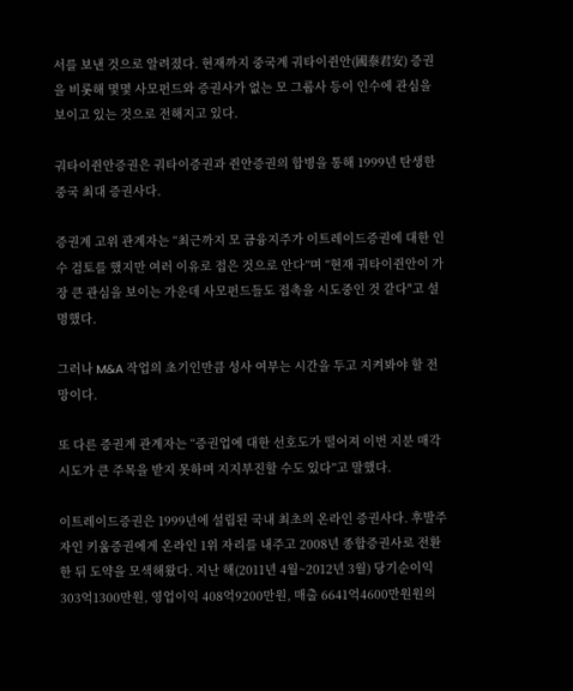서를 보낸 것으로 알려졌다. 현재까지 중국계 궈타이쥔안(國泰君安) 증권을 비롯해 몇몇 사모펀드와 증권사가 없는 모 그룹사 등이 인수에 관심을 보이고 있는 것으로 전해지고 있다.

궈타이쥔안증권은 궈타이증권과 쥔안증권의 합병을 통해 1999년 탄생한 중국 최대 증권사다.

증권계 고위 관계자는 “최근까지 모 금융지주가 이트레이드증권에 대한 인수 검토를 했지만 여러 이유로 접은 것으로 안다”며 “현재 궈타이쥔안이 가장 큰 관심을 보이는 가운데 사모펀드들도 접촉을 시도중인 것 같다"고 설명했다.

그러나 M&A 작업의 초기인만큼 성사 여부는 시간을 두고 지켜봐야 할 전망이다.

또 다른 증권계 관계자는 “증권업에 대한 선호도가 떨어져 이번 지분 매각 시도가 큰 주목을 받지 못하며 지지부진할 수도 있다”고 말했다.

이트레이드증권은 1999년에 설립된 국내 최초의 온라인 증권사다. 후발주자인 키움증권에게 온라인 1위 자리를 내주고 2008년 종합증권사로 전환한 뒤 도약을 모색해왔다. 지난 해(2011년 4월~2012년 3월) 당기순이익 303억1300만원, 영업이익 408억9200만원, 매출 6641억4600만원원의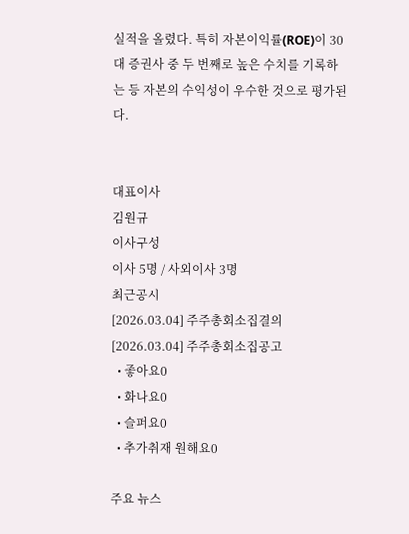실적을 올렸다. 특히 자본이익률(ROE)이 30대 증권사 중 두 번째로 높은 수치를 기록하는 등 자본의 수익성이 우수한 것으로 평가된다.


대표이사
김원규
이사구성
이사 5명 / 사외이사 3명
최근공시
[2026.03.04] 주주총회소집결의
[2026.03.04] 주주총회소집공고
  • 좋아요0
  • 화나요0
  • 슬퍼요0
  • 추가취재 원해요0

주요 뉴스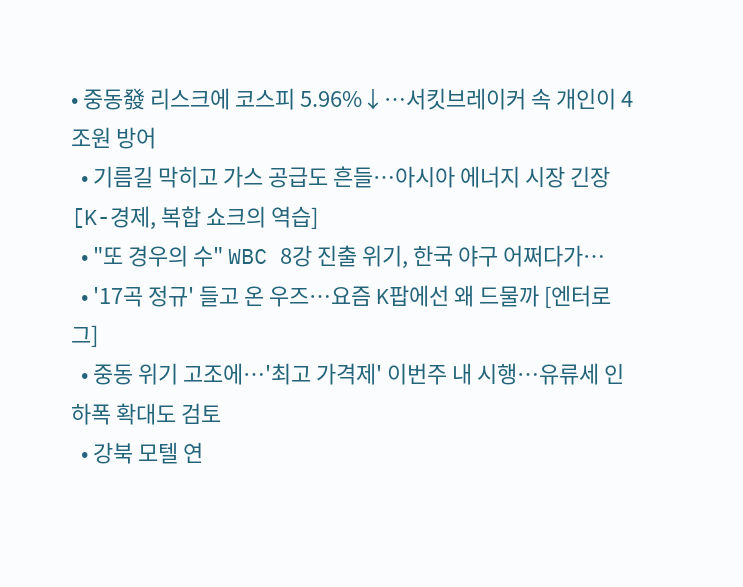• 중동發 리스크에 코스피 5.96%↓⋯서킷브레이커 속 개인이 4조원 방어
  • 기름길 막히고 가스 공급도 흔들…아시아 에너지 시장 긴장 [K-경제, 복합 쇼크의 역습]
  • "또 경우의 수" WBC 8강 진출 위기, 한국 야구 어쩌다가…
  • '17곡 정규' 들고 온 우즈⋯요즘 K팝에선 왜 드물까 [엔터로그]
  • 중동 위기 고조에…'최고 가격제' 이번주 내 시행…유류세 인하폭 확대도 검토
  • 강북 모텔 연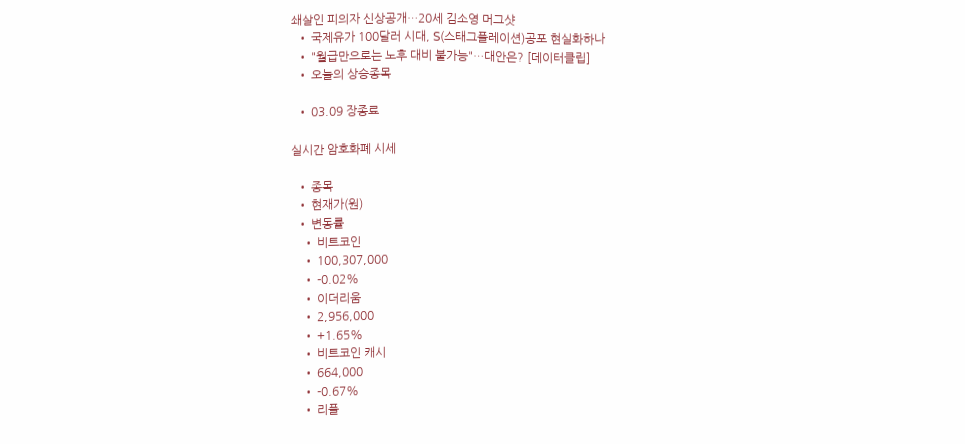쇄살인 피의자 신상공개…20세 김소영 머그샷
  • 국제유가 100달러 시대, S(스태그플레이션)공포 현실화하나
  • "월급만으로는 노후 대비 불가능"…대안은? [데이터클립]
  • 오늘의 상승종목

  • 03.09 장종료

실시간 암호화폐 시세

  • 종목
  • 현재가(원)
  • 변동률
    • 비트코인
    • 100,307,000
    • -0.02%
    • 이더리움
    • 2,956,000
    • +1.65%
    • 비트코인 캐시
    • 664,000
    • -0.67%
    • 리플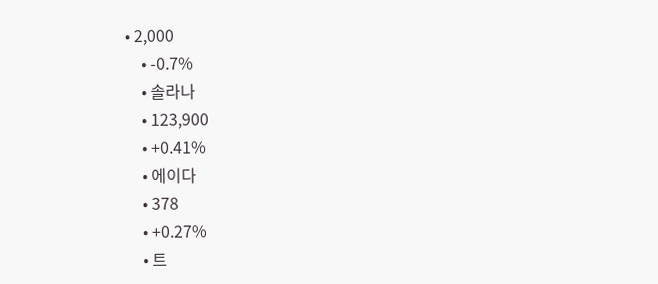• 2,000
    • -0.7%
    • 솔라나
    • 123,900
    • +0.41%
    • 에이다
    • 378
    • +0.27%
    • 트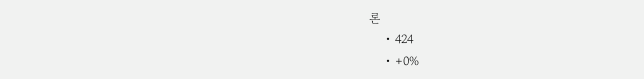론
    • 424
    • +0%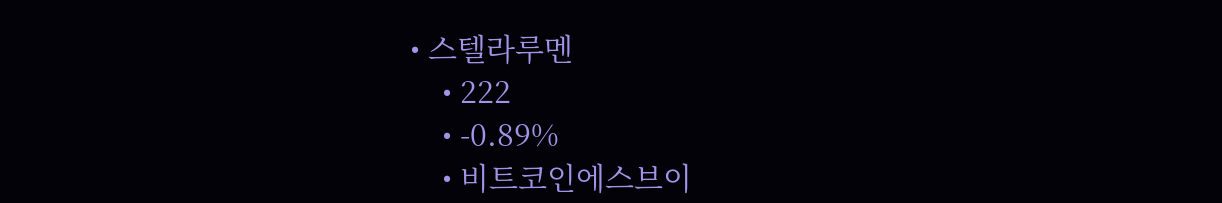• 스텔라루멘
    • 222
    • -0.89%
    • 비트코인에스브이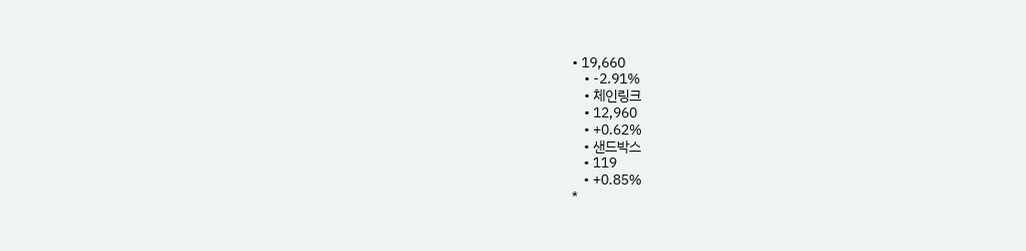• 19,660
    • -2.91%
    • 체인링크
    • 12,960
    • +0.62%
    • 샌드박스
    • 119
    • +0.85%
*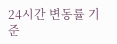24시간 변동률 기준